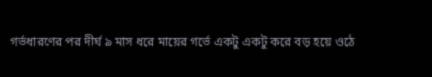গর্ভধারণের পর দীর্ঘ ৯ মাস ধরে মায়ের গর্ভে একটু একটু করে বড় হয়ে ওঠে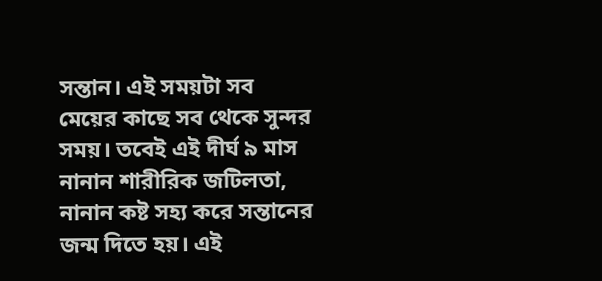সন্তান। এই সময়টা সব মেয়ের কাছে সব থেকে সুন্দর সময়। তবেই এই দীর্ঘ ৯ মাস নানান শারীরিক জটিলতা, নানান কষ্ট সহ্য করে সন্তানের জন্ম দিতে হয়। এই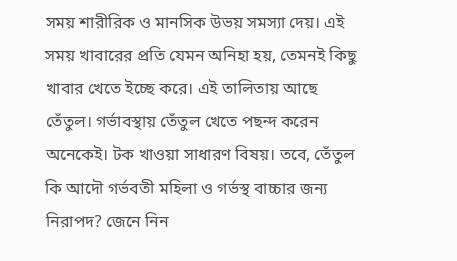সময় শারীরিক ও মানসিক উভয় সমস্যা দেয়। এই সময় খাবারের প্রতি যেমন অনিহা হয়, তেমনই কিছু খাবার খেতে ইচ্ছে করে। এই তালিতায় আছে তেঁতুল। গর্ভাবস্থায় তেঁতুল খেতে পছন্দ করেন অনেকেই। টক খাওয়া সাধারণ বিষয়। তবে, তেঁতুল কি আদৌ গর্ভবতী মহিলা ও গর্ভস্থ বাচ্চার জন্য নিরাপদ? জেনে নিন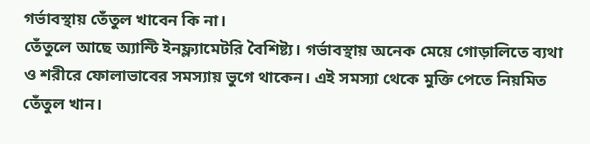গর্ভাবস্থায় তেঁতুল খাবেন কি না।
তেঁতুলে আছে অ্যান্টি ইনফ্ল্যামেটরি বৈশিষ্ট্য। গর্ভাবস্থায় অনেক মেয়ে গোড়ালিতে ব্যথা ও শরীরে ফোলাভাবের সমস্যায় ভুগে থাকেন। এই সমস্যা থেকে মুক্তি পেতে নিয়মিত তেঁতুল খান।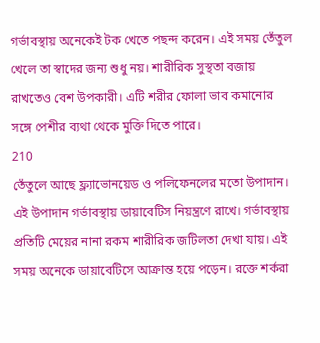গর্ভাবস্থায় অনেকেই টক খেতে পছন্দ করেন। এই সময় তেঁতুল খেলে তা স্বাদের জন্য শুধু নয়। শারীরিক সুস্থতা বজায় রাখতেও বেশ উপকারী। এটি শরীর ফোলা ভাব কমানোর সঙ্গে পেশীর ব্যথা থেকে মুক্তি দিতে পারে।
210
তেঁতুলে আছে ফ্ল্যাভোনয়েড ও পলিফেনলের মতো উপাদান। এই উপাদান গর্ভাবস্থায় ডায়াবেটিস নিয়ন্ত্রণে রাখে। গর্ভাবস্থায় প্রতিটি মেয়ের নানা রকম শারীরিক জটিলতা দেখা যায়। এই সময় অনেকে ডায়াবেটিসে আক্রান্ত হয়ে পড়েন। রক্তে শর্করা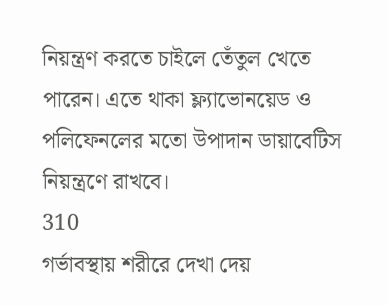নিয়ন্ত্রণ করতে চাইলে তেঁতুল খেতে পারেন। এতে থাকা ফ্ল্যাভোনয়েড ও পলিফেনলের মতো উপাদান ডায়াবেটিস নিয়ন্ত্রণে রাখবে।
310
গর্ভাবস্থায় শরীরে দেখা দেয়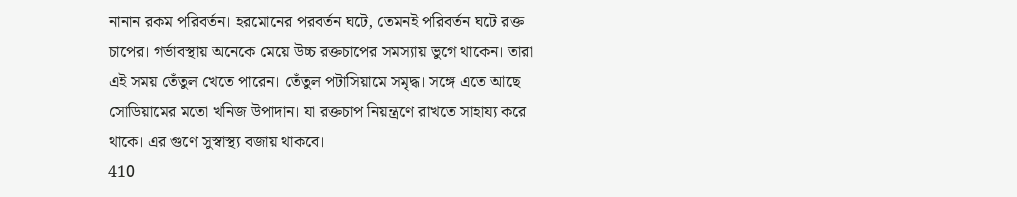নানান রকম পরিবর্তন। হরমোনের পরবর্তন ঘটে, তেমনই পরিবর্তন ঘটে রক্ত চাপের। গর্ভাবস্থায় অনেকে মেয়ে উচ্চ রক্তচাপের সমস্যায় ভুগে থাকেন। তারা এই সময় তেঁতুল খেতে পারেন। তেঁতুল পটাসিয়ামে সমৃদ্ধ। সঙ্গে এতে আছে সোডিয়ামের মতো খনিজ উপাদান। যা রক্তচাপ নিয়ন্ত্রণে রাখতে সাহায্য করে থাকে। এর গুণে সুস্বাস্থ্য বজায় থাকবে।
410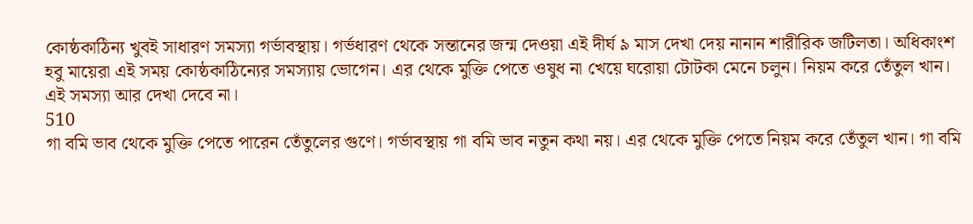কোষ্ঠকাঠিন্য খুবই সাধারণ সমস্যা গর্ভাবস্থায়। গর্ভধারণ থেকে সন্তানের জন্ম দেওয়া এই দীর্ঘ ৯ মাস দেখা দেয় নানান শারীরিক জটিলতা। অধিকাংশ হবু মায়েরা এই সময় কোষ্ঠকাঠিন্যের সমস্যায় ভোগেন। এর থেকে মুক্তি পেতে ওষুধ না খেয়ে ঘরোয়া টোটকা মেনে চলুন। নিয়ম করে তেঁতুল খান। এই সমস্যা আর দেখা দেবে না।
510
গা বমি ভাব থেকে মুক্তি পেতে পারেন তেঁতুলের গুণে। গর্ভাবস্থায় গা বমি ভাব নতুন কথা নয়। এর থেকে মুক্তি পেতে নিয়ম করে তেঁতুল খান। গা বমি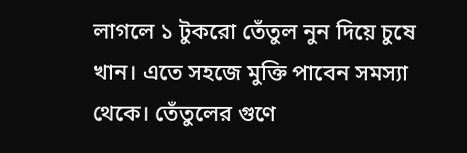লাগলে ১ টুকরো তেঁতুল নুন দিয়ে চুষে খান। এতে সহজে মুক্তি পাবেন সমস্যা থেকে। তেঁতুলের গুণে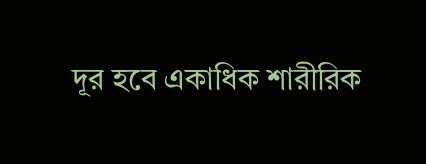দূর হবে একাধিক শারীরিক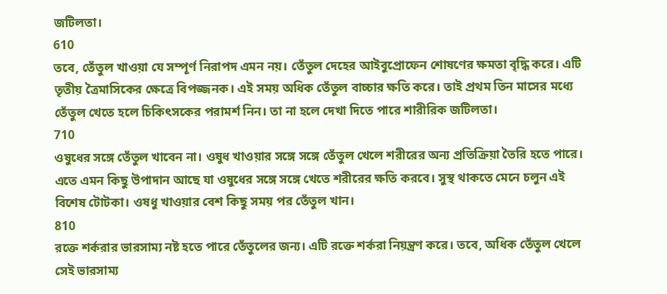জটিলতা।
610
তবে, তেঁতুল খাওয়া যে সম্পূর্ণ নিরাপদ এমন নয়। তেঁতুল দেহের আইবুপ্রোফেন শোষণের ক্ষমতা বৃদ্ধি করে। এটি তৃতীয় ত্রৈমাসিকের ক্ষেত্রে বিপজ্জনক। এই সময় অধিক তেঁতুল বাচ্চার ক্ষতি করে। তাই প্রথম তিন মাসের মধ্যে তেঁতুল খেতে হলে চিকিৎসকের পরামর্শ নিন। তা না হলে দেখা দিতে পারে শারীরিক জটিলতা।
710
ওষুধের সঙ্গে তেঁতুল খাবেন না। ওষুধ খাওয়ার সঙ্গে সঙ্গে তেঁতুল খেলে শরীরের অন্য প্রতিক্রিয়া তৈরি হতে পারে। এতে এমন কিছু উপাদান আছে যা ওষুধের সঙ্গে সঙ্গে খেতে শরীরের ক্ষতি করবে। সুস্থ থাকতে মেনে চলুন এই বিশেষ টোটকা। ওষধু খাওয়ার বেশ কিছু সময় পর তেঁতুল খান।
810
রক্তে শর্করার ভারসাম্য নষ্ট হতে পারে তেঁতুলের জন্য। এটি রক্তে শর্করা নিয়ন্ত্রণ করে। তবে, অধিক তেঁতুল খেলে সেই ভারসাম্য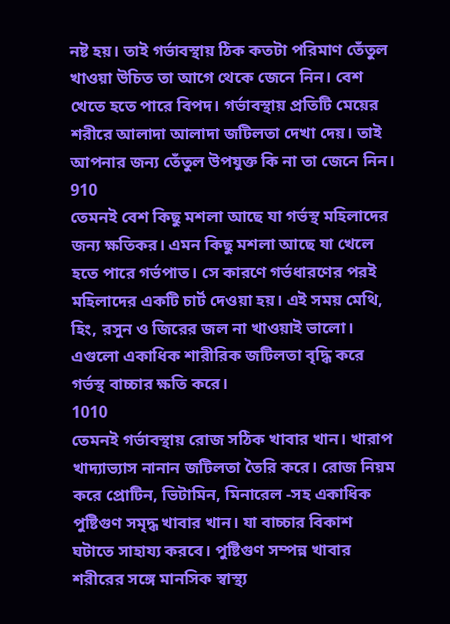নষ্ট হয়। তাই গর্ভাবস্থায় ঠিক কতটা পরিমাণ তেঁতুল খাওয়া উচিত তা আগে থেকে জেনে নিন। বেশ খেতে হতে পারে বিপদ। গর্ভাবস্থায় প্রতিটি মেয়ের শরীরে আলাদা আলাদা জটিলতা দেখা দেয়। তাই আপনার জন্য তেঁতুল উপযুক্ত কি না তা জেনে নিন।
910
তেমনই বেশ কিছু মশলা আছে যা গর্ভস্থ মহিলাদের জন্য ক্ষতিকর। এমন কিছু মশলা আছে যা খেলে হতে পারে গর্ভপাত। সে কারণে গর্ভধারণের পরই মহিলাদের একটি চার্ট দেওয়া হয়। এই সময় মেথি, হিং, রসুন ও জিরের জল না খাওয়াই ভালো। এগুলো একাধিক শারীরিক জটিলতা বৃদ্ধি করে গর্ভস্থ বাচ্চার ক্ষতি করে।
1010
তেমনই গর্ভাবস্থায় রোজ সঠিক খাবার খান। খারাপ খাদ্যাভ্যাস নানান জটিলতা তৈরি করে। রোজ নিয়ম করে প্রোটিন, ভিটামিন, মিনারেল -সহ একাধিক পুষ্টিগুণ সমৃদ্ধ খাবার খান। যা বাচ্চার বিকাশ ঘটাতে সাহায্য করবে। পুষ্টিগুণ সম্পন্ন খাবার শরীরের সঙ্গে মানসিক স্বাস্থ্য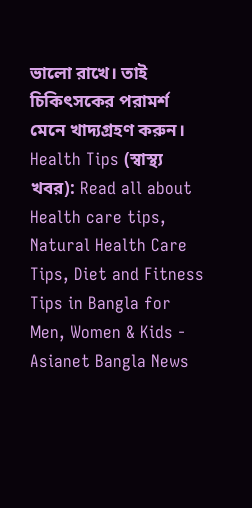ভালো রাখে। তাই চিকিৎসকের পরামর্শ মেনে খাদ্যগ্রহণ করুন।
Health Tips (স্বাস্থ্য খবর): Read all about Health care tips, Natural Health Care Tips, Diet and Fitness Tips in Bangla for Men, Women & Kids - Asianet Bangla News